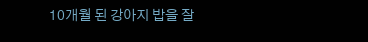10개월 된 강아지 밥을 잘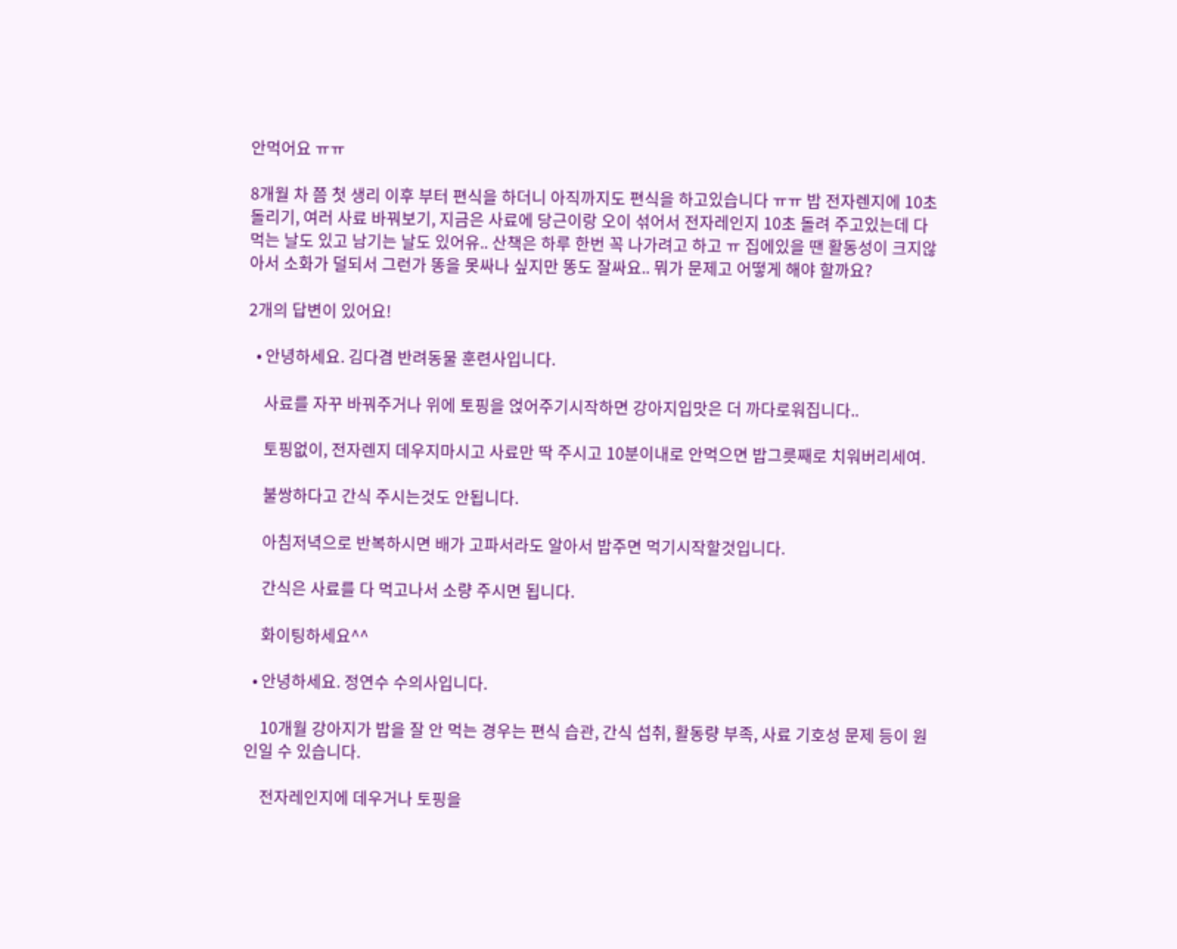안먹어요 ㅠㅠ

8개월 차 쯤 첫 생리 이후 부터 편식을 하더니 아직까지도 편식을 하고있습니다 ㅠㅠ 밥 전자렌지에 10초 돌리기, 여러 사료 바꿔보기, 지금은 사료에 당근이랑 오이 섞어서 전자레인지 10초 돌려 주고있는데 다먹는 날도 있고 남기는 날도 있어유.. 산책은 하루 한번 꼭 나가려고 하고 ㅠ 집에있을 땐 활동성이 크지않아서 소화가 덜되서 그런가 똥을 못싸나 싶지만 똥도 잘싸요.. 뭐가 문제고 어떻게 해야 할까요?

2개의 답변이 있어요!

  • 안녕하세요. 김다겸 반려동물 훈련사입니다.

    사료를 자꾸 바꿔주거나 위에 토핑을 얹어주기시작하면 강아지입맛은 더 까다로워집니다..

    토핑없이, 전자렌지 데우지마시고 사료만 딱 주시고 10분이내로 안먹으면 밥그릇째로 치워버리세여.

    불쌍하다고 간식 주시는것도 안됩니다.

    아침저녁으로 반복하시면 배가 고파서라도 알아서 밥주면 먹기시작할것입니다.

    간식은 사료를 다 먹고나서 소량 주시면 됩니다.

    화이팅하세요^^

  • 안녕하세요. 정연수 수의사입니다.

    10개월 강아지가 밥을 잘 안 먹는 경우는 편식 습관, 간식 섭취, 활동량 부족, 사료 기호성 문제 등이 원인일 수 있습니다.

    전자레인지에 데우거나 토핑을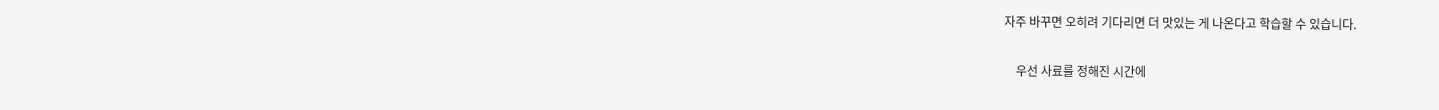자주 바꾸면 오히려 기다리면 더 맛있는 게 나온다고 학습할 수 있습니다.

    우선 사료를 정해진 시간에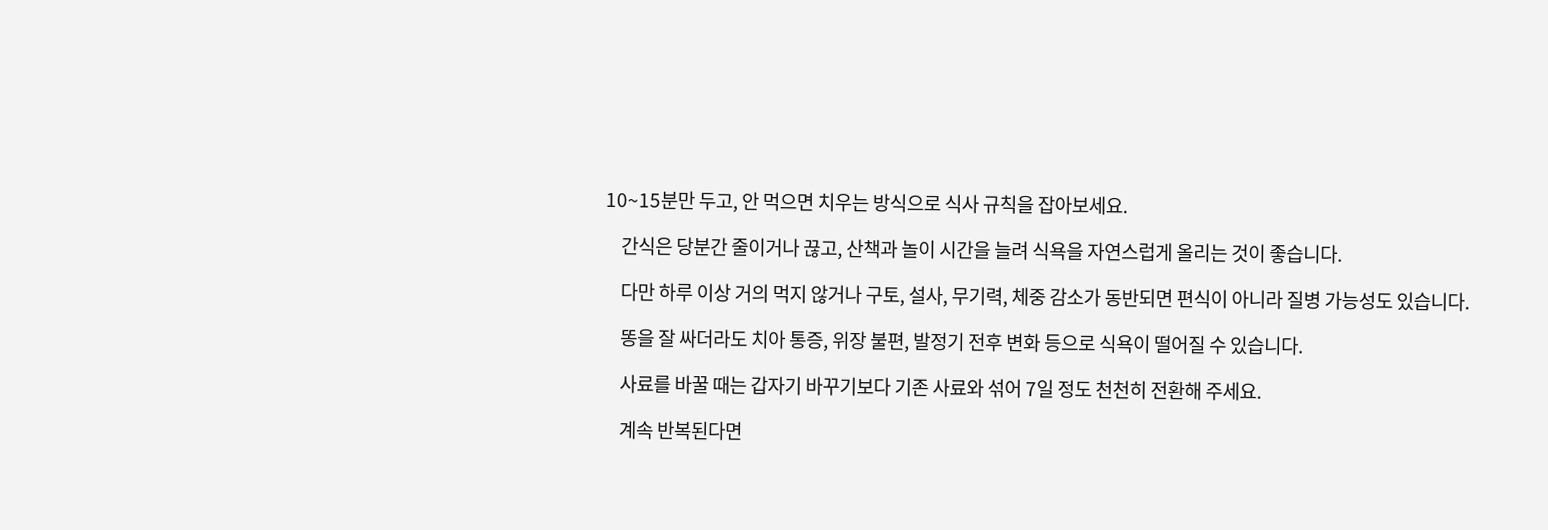10~15분만 두고, 안 먹으면 치우는 방식으로 식사 규칙을 잡아보세요.

    간식은 당분간 줄이거나 끊고, 산책과 놀이 시간을 늘려 식욕을 자연스럽게 올리는 것이 좋습니다.

    다만 하루 이상 거의 먹지 않거나 구토, 설사, 무기력, 체중 감소가 동반되면 편식이 아니라 질병 가능성도 있습니다.

    똥을 잘 싸더라도 치아 통증, 위장 불편, 발정기 전후 변화 등으로 식욕이 떨어질 수 있습니다.

    사료를 바꿀 때는 갑자기 바꾸기보다 기존 사료와 섞어 7일 정도 천천히 전환해 주세요.

    계속 반복된다면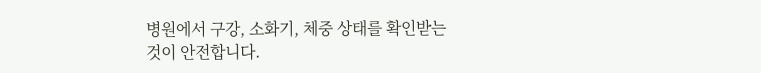병원에서 구강, 소화기, 체중 상태를 확인받는 것이 안전합니다.